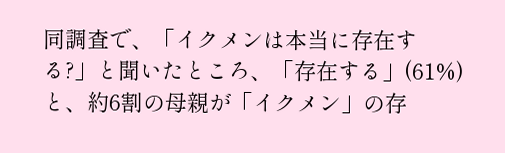同調査で、「イクメンは本当に存在する?」と聞いたところ、「存在する」(61%)と、約6割の母親が「イクメン」の存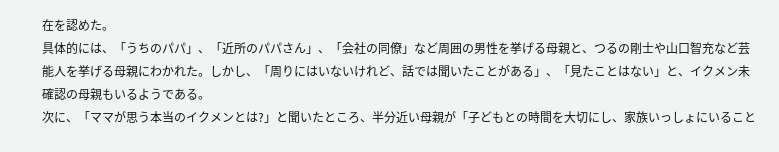在を認めた。
具体的には、「うちのパパ」、「近所のパパさん」、「会社の同僚」など周囲の男性を挙げる母親と、つるの剛士や山口智充など芸能人を挙げる母親にわかれた。しかし、「周りにはいないけれど、話では聞いたことがある」、「見たことはない」と、イクメン未確認の母親もいるようである。
次に、「ママが思う本当のイクメンとは?」と聞いたところ、半分近い母親が「子どもとの時間を大切にし、家族いっしょにいること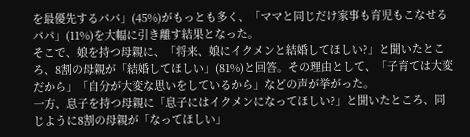を最優先するパパ」(45%)がもっとも多く、「ママと同じだけ家事も育児もこなせるパパ」(11%)を大幅に引き離す結果となった。
そこで、娘を持つ母親に、「将来、娘にイクメンと結婚してほしい?」と聞いたところ、8割の母親が「結婚してほしい」(81%)と回答。その理由として、「子育ては大変だから」「自分が大変な思いをしているから」などの声が挙がった。
一方、息子を持つ母親に「息子にはイクメンになってほしい?」と聞いたところ、同じように8割の母親が「なってほしい」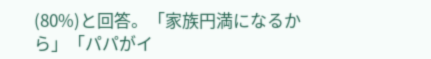(80%)と回答。「家族円満になるから」「パパがイ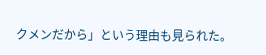クメンだから」という理由も見られた。